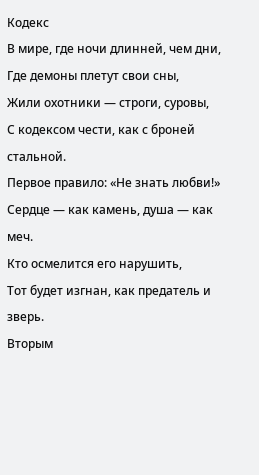Кодекс
В мире, где ночи длинней, чем дни,
Где демоны плетут свои сны,
Жили охотники — строги, суровы,
С кодексом чести, как с броней стальной.
Первое правило: «Не знать любви!»
Сердце — как камень, душа — как меч.
Кто осмелится его нарушить,
Тот будет изгнан, как предатель и зверь.
Вторым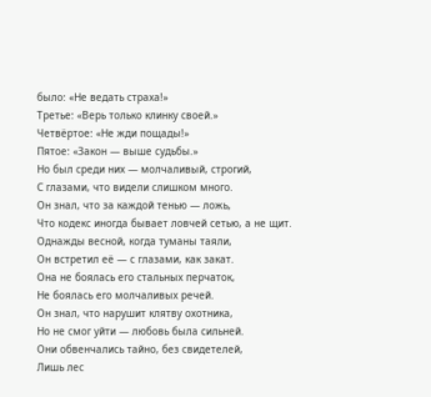было: «Не ведать страха!»
Третье: «Верь только клинку своей.»
Четвёртое: «Не жди пощады!»
Пятое: «Закон — выше судьбы.»
Но был среди них — молчаливый, строгий,
С глазами, что видели слишком много.
Он знал, что за каждой тенью — ложь,
Что кодекс иногда бывает ловчей сетью, а не щит.
Однажды весной, когда туманы таяли,
Он встретил её — с глазами, как закат.
Она не боялась его стальных перчаток,
Не боялась его молчаливых речей.
Он знал, что нарушит клятву охотника,
Но не смог уйти — любовь была сильней.
Они обвенчались тайно, без свидетелей,
Лишь лес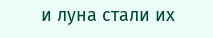и луна стали их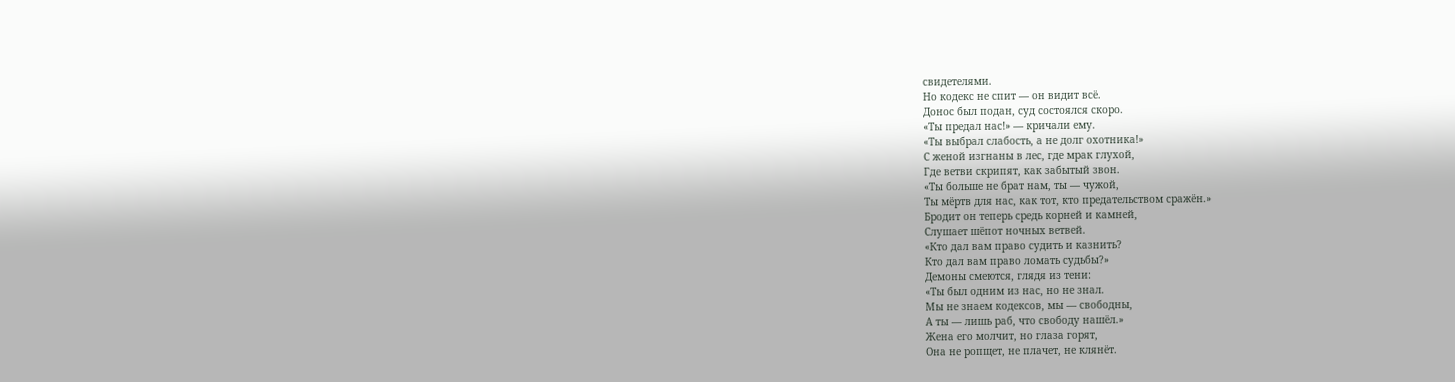свидетелями.
Но кодекс не спит — он видит всё.
Донос был подан, суд состоялся скоро.
«Ты предал нас!» — кричали ему.
«Ты выбрал слабость, а не долг охотника!»
С женой изгнаны в лес, где мрак глухой,
Где ветви скрипят, как забытый звон.
«Ты больше не брат нам, ты — чужой,
Ты мёртв для нас, как тот, кто предательством сражён.»
Бродит он теперь средь корней и камней,
Слушает шёпот ночных ветвей.
«Кто дал вам право судить и казнить?
Кто дал вам право ломать судьбы?»
Демоны смеются, глядя из тени:
«Ты был одним из нас, но не знал.
Мы не знаем кодексов, мы — свободны,
А ты — лишь раб, что свободу нашёл.»
Жена его молчит, но глаза горят,
Она не ропщет, не плачет, не клянёт.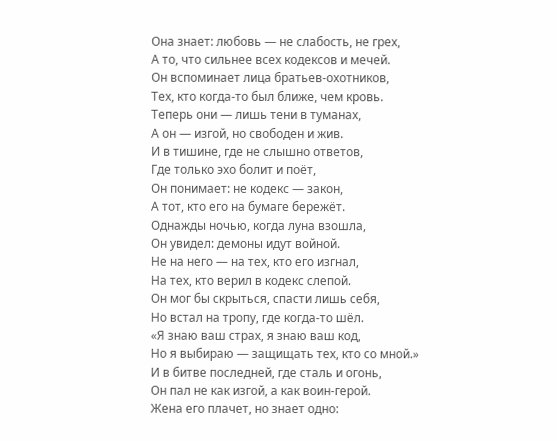Она знает: любовь — не слабость, не грех,
А то, что сильнее всех кодексов и мечей.
Он вспоминает лица братьев-охотников,
Тех, кто когда-то был ближе, чем кровь.
Теперь они — лишь тени в туманах,
А он — изгой, но свободен и жив.
И в тишине, где не слышно ответов,
Где только эхо болит и поёт,
Он понимает: не кодекс — закон,
А тот, кто его на бумаге бережёт.
Однажды ночью, когда луна взошла,
Он увидел: демоны идут войной.
Не на него — на тех, кто его изгнал,
На тех, кто верил в кодекс слепой.
Он мог бы скрыться, спасти лишь себя,
Но встал на тропу, где когда-то шёл.
«Я знаю ваш страх, я знаю ваш код,
Но я выбираю — защищать тех, кто со мной.»
И в битве последней, где сталь и огонь,
Он пал не как изгой, а как воин-герой.
Жена его плачет, но знает одно: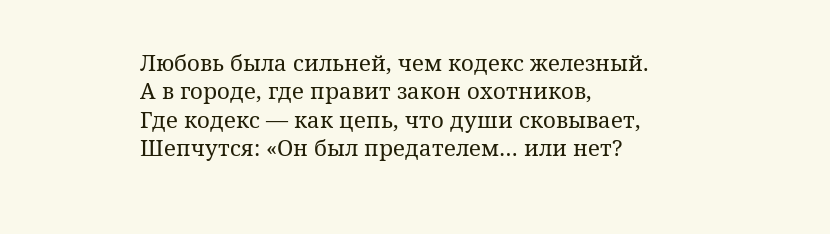Любовь была сильней, чем кодекс железный.
А в городе, где правит закон охотников,
Где кодекс — как цепь, что души сковывает,
Шепчутся: «Он был предателем… или нет?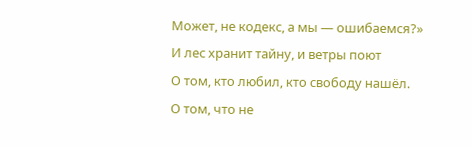Может, не кодекс, а мы — ошибаемся?»
И лес хранит тайну, и ветры поют
О том, кто любил, кто свободу нашёл.
О том, что не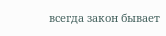всегда закон бывает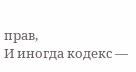прав,
И иногда кодекс —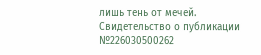лишь тень от мечей.
Свидетельство о публикации №226030500262